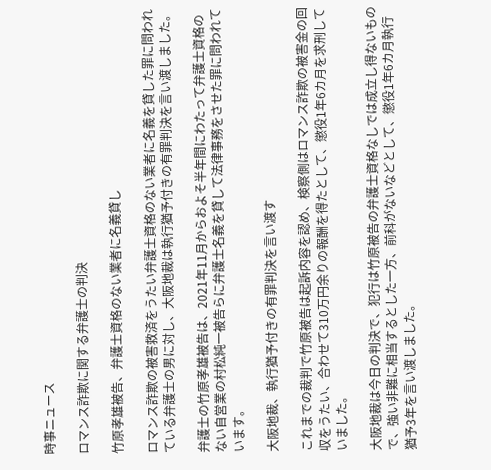時事ニュース

ロマンス詐欺に関する弁護士の判決

竹原孝雄被告、弁護士資格のない業者に名義貸し

ロマンス詐欺の被害救済をうたい弁護士資格のない業者に名義を貸した罪に問われている弁護士の男に対し、大阪地裁は執行猶予付きの有罪判決を言い渡しました。

弁護士の竹原孝雄被告は、2021年11月からおよそ半年間にわたって弁護士資格のない自営業の村松純一被告らに弁護士名義を貸して法律事務をさせた罪に問われています。

大阪地裁、執行猶予付きの有罪判決を言い渡す

これまでの裁判で竹原被告は起訴内容を認め、検察側はロマンス詐欺の被害金の回収をうたい、合わせて310万円余りの報酬を得たとして、懲役1年6カ月を求刑していました。

大阪地裁は今日の判決で、犯行は竹原被告の弁護士資格なしでは成立し得ないもので、強い非難に相当するとした一方、前科がないなどとして、懲役1年6カ月執行猶予3年を言い渡しました。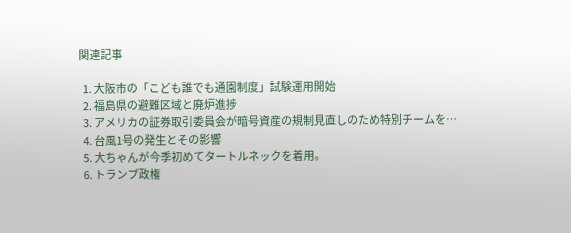関連記事

  1. 大阪市の「こども誰でも通園制度」試験運用開始
  2. 福島県の避難区域と廃炉進捗
  3. アメリカの証券取引委員会が暗号資産の規制見直しのため特別チームを…
  4. 台風1号の発生とその影響
  5. 大ちゃんが今季初めてタートルネックを着用。
  6. トランプ政権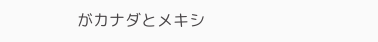がカナダとメキシ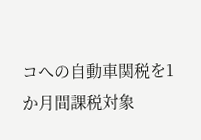コへの自動車関税を1か月間課税対象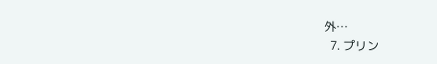外…
  7. プリン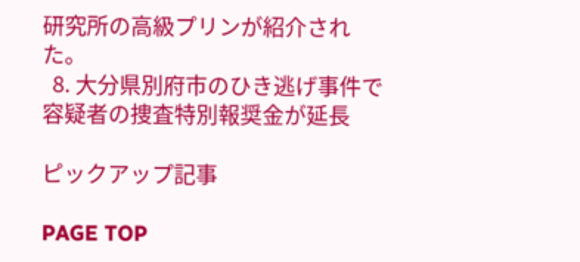研究所の高級プリンが紹介された。
  8. 大分県別府市のひき逃げ事件で容疑者の捜査特別報奨金が延長

ピックアップ記事

PAGE TOP